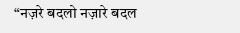“नज़रे बदलो नज़ारे बदल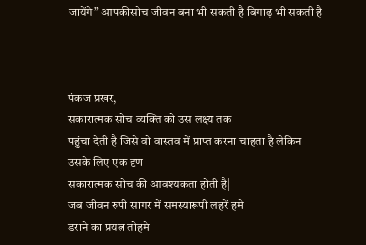जायेंगे” आपकीसोच जीवन बना भी सकती है बिगाढ़ भी सकती है



पंकज प्रखर,
सकारात्मक सोच व्यक्ति को उस लक्ष्य तक
पहुंचा देती है जिसे वो वास्तव में प्राप्त करना चाहता है लेकिन उसके लिए एक दृण
सकारात्मक सोच की आवश्यकता होती है|
जब जीवन रुपी सागर में समस्यारूपी लहरें हमे
डराने का प्रयत्न तोहमे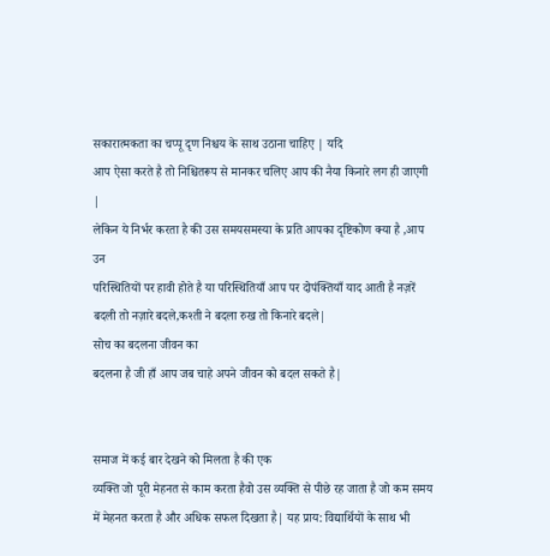सकारात्मकता का चप्पू दृण निश्चय के साथ उठाना चाहिए | यदि
आप ऐसा करते है तो निश्चितरूप से मानकर चलिए आप की नैया किनारे लग ही जाएगी |
लेकिन ये निर्भर करता है की उस समयसमस्या के प्रति आपका दृष्टिकोण क्या है ,आप उन
परिस्थितियों पर हावी होते है या परिस्थितियाँ आप पर दोपंक्तियाँ याद आती है नज़रें
बदली तो नज़ारे बदले,कश्ती ने बदला रुख तो किनारे बदले|
सोच का बदलना जीवन का
बदलना है जी हाँ आप जब चाहे अपने जीवन को बदल सकते है|


समाज में कई बार देखने को मिलता है की एक
व्यक्ति जो पूरी मेहनत से काम करता हैवो उस व्यक्ति से पीछे रह जाता है जो कम समय
में मेहनत करता है और अधिक सफल दिखता है| यह प्राय: विद्यार्थियों के साथ भी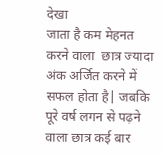देखा
जाता है कम मेहनत करने वाला  छात्र ज्यादा
अंक अर्जित करने में सफल होता है| जबकि पूरे वर्ष लगन से पढ़ने वाला छात्र कई बार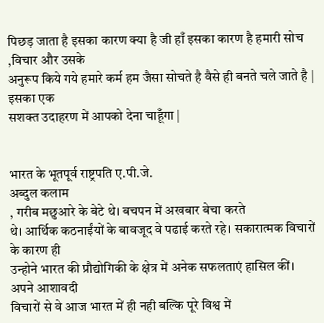पिछड़ जाता है इसका कारण क्या है जी हाँ इसका कारण है हमारी सोच ,विचार और उसके
अनुरूप किये गये हमारे कर्म हम जैसा सोचते है वैसे ही बनते चले जाते है | इसका एक
सशक्त उदाहरण में आपको देना चाहूँगा |


भारत के भूतपूर्व राष्ट्रपति ए.पी.जे.
अब्दुल कलाम
, गरीब मछुआरे के बेटे थे। बचपन में अखबार बेचा करते
थे। आर्थिक कठनाईंयों के बावजूद वे पढाई करते रहे। सकारात्मक विचारों के कारण ही
उन्होने भारत की प्रौद्योगिकी के क्षेत्र में अनेक सफलताएं हासिल कीं। अपने आशावदी
विचारों से वे आज भारत में ही नही बल्कि पूरे विश्व में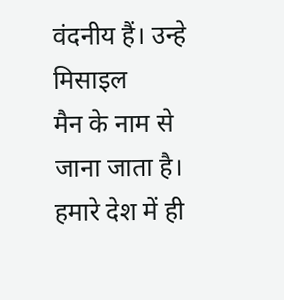वंदनीय हैं। उन्हे मिसाइल
मैन के नाम से जाना जाता है। हमारे देश में ही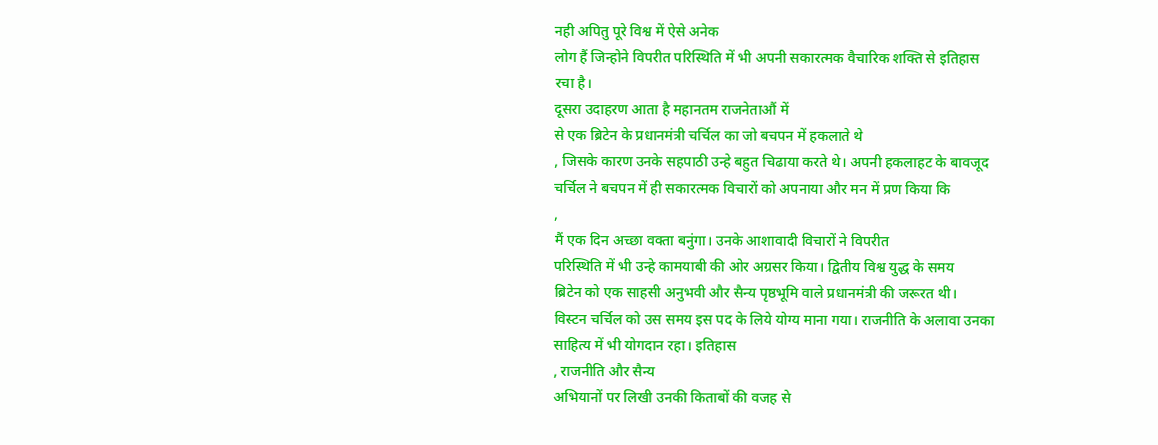नही अपितु पूरे विश्व में ऐसे अनेक
लोग हैं जिन्होने विपरीत परिस्थिति में भी अपनी सकारत्मक वैचारिक शक्ति से इतिहास
रचा है।
दूसरा उदाहरण आता है महानतम राजनेताऔं में
से एक ब्रिटेन के प्रधानमंत्री चर्चिल का जो बचपन में हकलाते थे
, जिसके कारण उनके सहपाठी उन्हे बहुत चिढाया करते थे। अपनी हकलाहट के बावजूद
चर्चिल ने बचपन में ही सकारत्मक विचारों को अपनाया और मन में प्रण किया कि
,
मैं एक दिन अच्छा वक्ता बनुंगा। उनके आशावादी विचारों ने विपरीत
परिस्थिति में भी उन्हे कामयाबी की ओर अग्रसर किया। द्वितीय विश्व युद्ध के समय
ब्रिटेन को एक साहसी अनुभवी और सैन्य पृष्ठभूमि वाले प्रधानमंत्री की जरूरत थी।
विस्टन चर्चिल को उस समय इस पद के लिये योग्य माना गया। राजनीति के अलावा उनका
साहित्य में भी योगदान रहा। इतिहास
, राजनीति और सैन्य
अभियानों पर लिखी उनकी किताबों की वजह से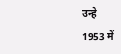उन्हे
1953 में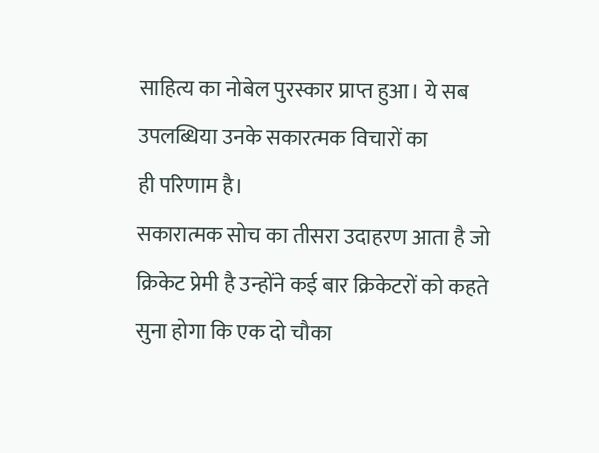साहित्य का नोबेल पुरस्कार प्राप्त हुआ। ये सब उपलब्धिया उनके सकारत्मक विचारों का
ही परिणाम है।
सकारात्मक सोच का तीसरा उदाहरण आता है जो
क्रिकेट प्रेमी है उन्होंने कई बार क्रिकेटरों को कहते सुना होगा कि एक दो चौका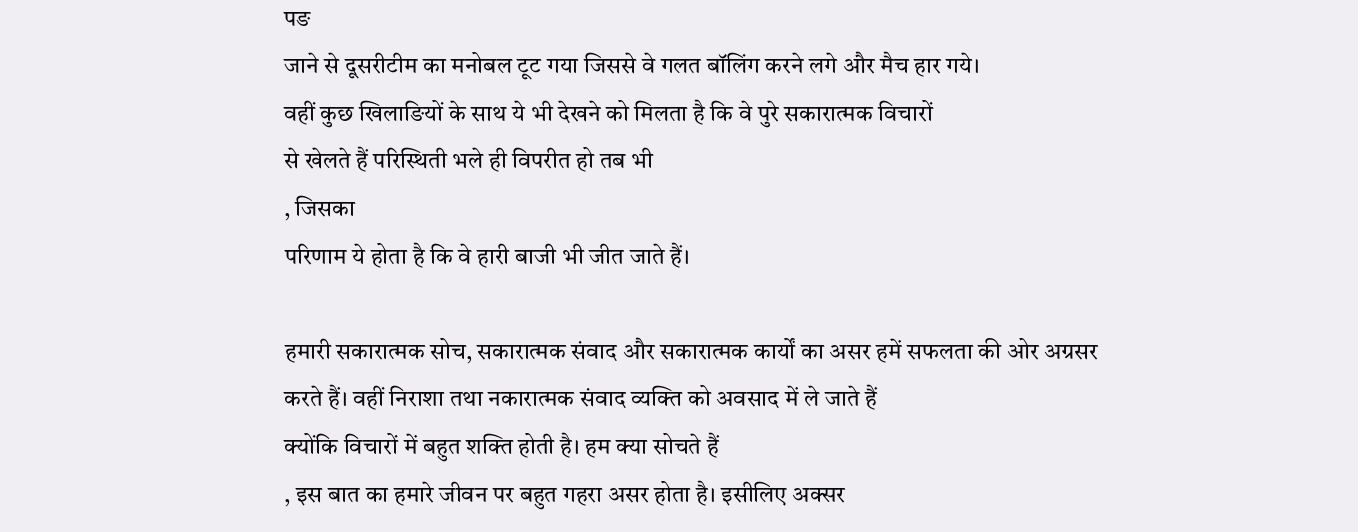पङ
जाने से दूसरीटीम का मनोबल टूट गया जिससे वे गलत बॉलिंग करने लगे और मैच हार गये।
वहीं कुछ खिलाङियों के साथ ये भी देखने को मिलता है कि वे पुरे सकारात्मक विचारों
से खेलते हैं परिस्थिती भले ही विपरीत हो तब भी
, जिसका
परिणाम ये होता है कि वे हारी बाजी भी जीत जाते हैं।

हमारी सकारात्मक सोच, सकारात्मक संवाद और सकारात्मक कार्यों का असर हमें सफलता की ओर अग्रसर
करते हैं। वहीं निराशा तथा नकारात्मक संवाद व्यक्ति को अवसाद में ले जाते हैं
क्योंकि विचारों में बहुत शक्ति होती है। हम क्या सोचते हैं
, इस बात का हमारे जीवन पर बहुत गहरा असर होता है। इसीलिए अक्सर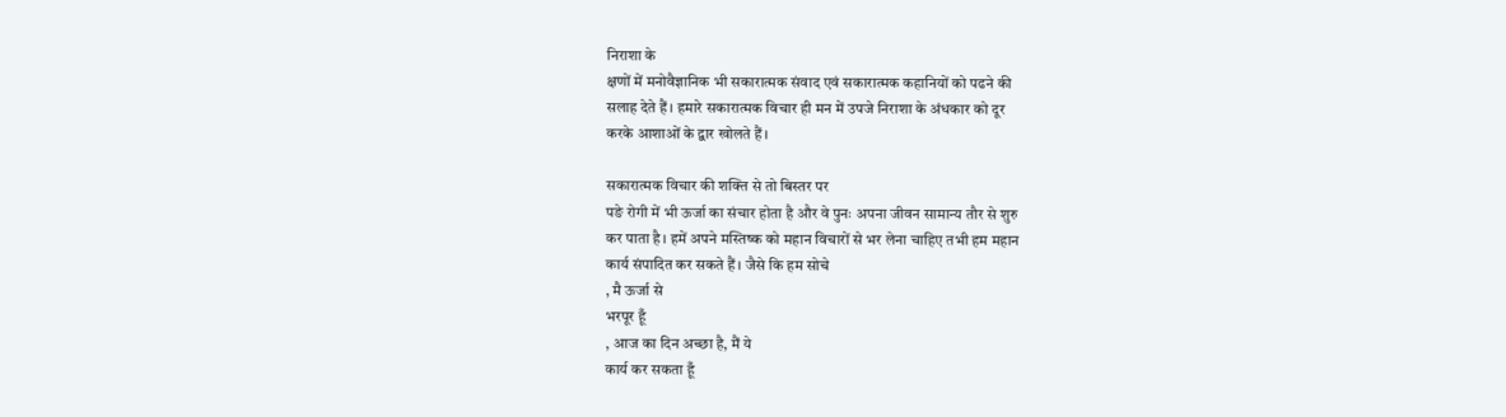निराशा के
क्षणों में मनोवैज्ञानिक भी सकारात्मक संवाद एवं सकारात्मक कहानियों को पढने की
सलाह देते हैं। हमारे सकारात्मक विचार ही मन में उपजे निराशा के अंधकार को दूर
करके आशाओं के द्वार खोलते हैं।

सकारात्मक विचार की शक्ति से तो बिस्तर पर
पङे रोगी में भी ऊर्जा का संचार होता है और वे पुनः अपना जीवन सामान्य तौर से शुरु
कर पाता है। हमें अपने मस्तिष्क को महान विचारों से भर लेना चाहिए तभी हम महान
कार्य संपादित कर सकते हैं। जैसे कि हम सोचे
, मै ऊर्जा से
भरपूर हूँ
, आज का दिन अच्छा है, मैं ये
कार्य कर सकता हूँ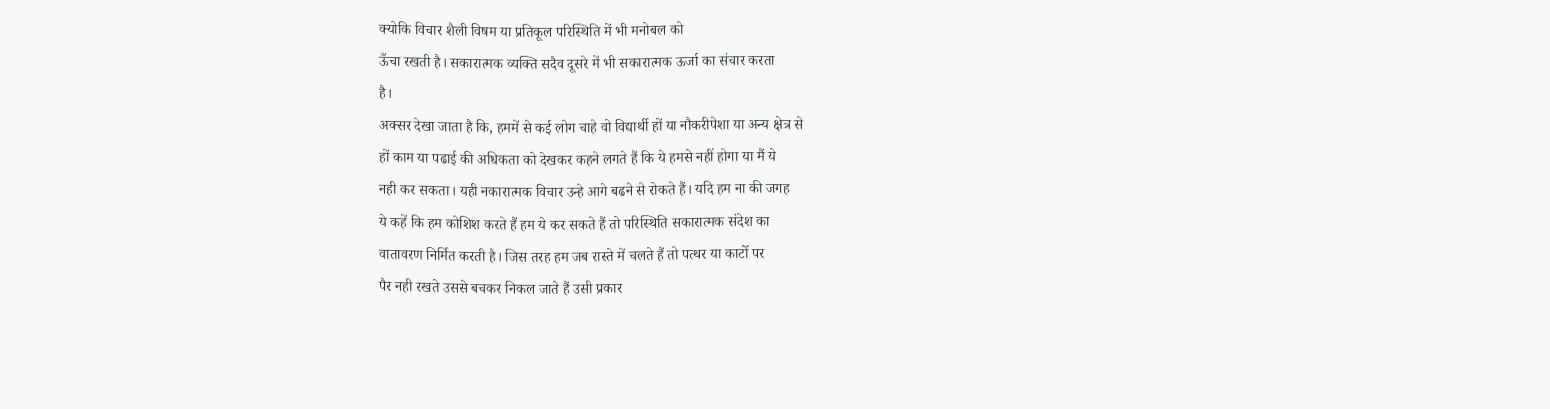क्योकि विचार शैली विषम या प्रतिकूल परिस्थिति में भी मनोबल को
ऊँचा रखती है। सकारात्मक व्यक्ति सदैव दूसरे में भी सकारात्मक ऊर्जा का संचार करता
है।
अक्सर देखा जाता है कि, हममें से कई लोग चाहे वो विद्यार्थी हों या नौकरीपेशा या अन्य क्षेत्र से
हों काम या पढाई की अधिकता को देखकर कहने लगते हैं कि ये हमसे नहीं होगा या मैं ये
नही कर सकता। यही नकारात्मक विचार उन्हे आगे बढने से रोकते हैं। यदि हम ना की जगह
ये कहें कि हम कोशिश करते हैं हम ये कर सकते हैं तो परिस्थिति सकारात्मक संदेश का
वातावरण निर्मित करती है। जिस तरह हम जब रास्ते में चलते हैं तो पत्थर या काटोँ पर
पैर नही रखते उससे बचकर निकल जाते हैं उसी प्रकार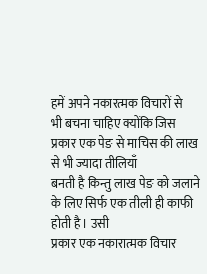हमें अपने नकारत्मक विचारों से
भी बचना चाहिए क्योंकि जिस प्रकार एक पेङ से माचिस की लाख से भी ज्यादा तीलियाँ
बनती है किन्तु लाख पेङ को जलाने के लिए सिर्फ एक तीली ही काफी होती है। उसी
प्रकार एक नकारात्मक विचार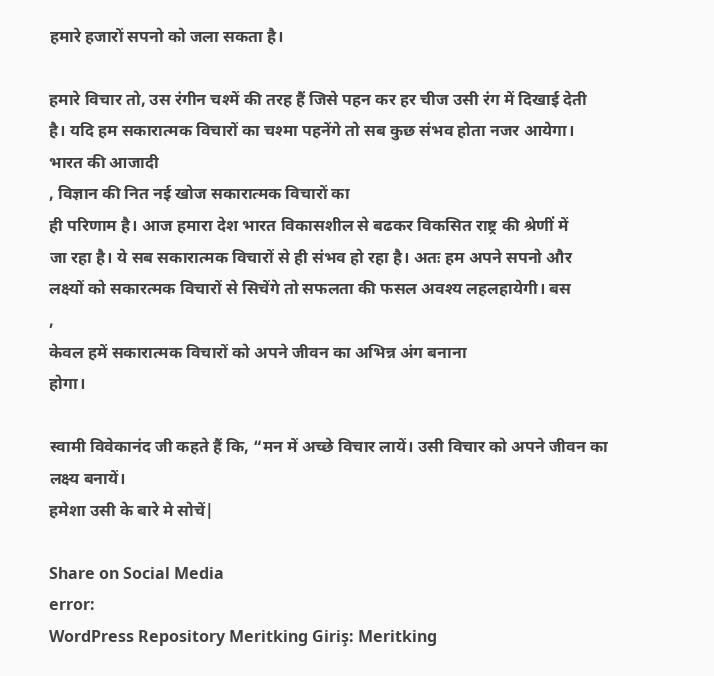हमारे हजारों सपनो को जला सकता है।

हमारे विचार तो, उस रंगीन चश्में की तरह हैं जिसे पहन कर हर चीज उसी रंग में दिखाई देती
है। यदि हम सकारात्मक विचारों का चश्मा पहनेंगे तो सब कुछ संभव होता नजर आयेगा।
भारत की आजादी
, विज्ञान की नित नई खोज सकारात्मक विचारों का
ही परिणाम है। आज हमारा देश भारत विकासशील से बढकर विकसित राष्ट्र की श्रेणीं में
जा रहा है। ये सब सकारात्मक विचारों से ही संभव हो रहा है। अतः हम अपने सपनो और
लक्ष्यों को सकारत्मक विचारों से सिचेंगे तो सफलता की फसल अवश्य लहलहायेगी। बस
,
केवल हमें सकारात्मक विचारों को अपने जीवन का अभिन्न अंग बनाना
होगा।

स्वामी विवेकानंद जी कहते हैं कि, “मन में अच्छे विचार लायें। उसी विचार को अपने जीवन का लक्ष्य बनायें।
हमेशा उसी के बारे मे सोचें|

Share on Social Media
error:
WordPress Repository Meritking Giriş: Meritking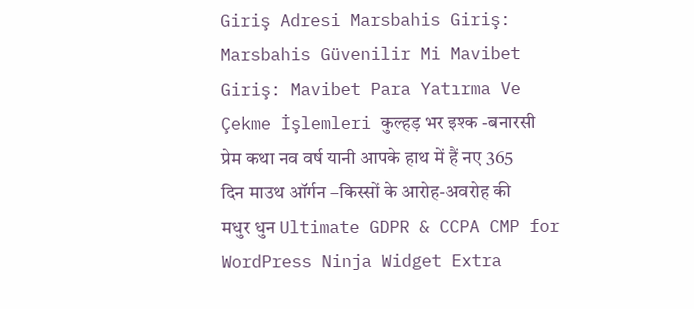Giriş Adresi Marsbahis Giriş: Marsbahis Güvenilir Mi Mavibet Giriş: Mavibet Para Yatırma Ve Çekme İşlemleri कुल्हड़ भर इश्क -बनारसी प्रेम कथा नव वर्ष यानी आपके हाथ में हैं नए 365 दिन माउथ ऑर्गन –किस्सों के आरोह-अवरोह की मधुर धुन Ultimate GDPR & CCPA CMP for WordPress Ninja Widget Extra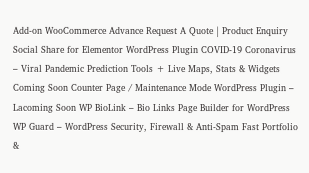Add-on WooCommerce Advance Request A Quote | Product Enquiry Social Share for Elementor WordPress Plugin COVID-19 Coronavirus – Viral Pandemic Prediction Tools + Live Maps, Stats & Widgets Coming Soon Counter Page / Maintenance Mode WordPress Plugin – Lacoming Soon WP BioLink – Bio Links Page Builder for WordPress WP Guard – WordPress Security, Firewall & Anti-Spam Fast Portfolio &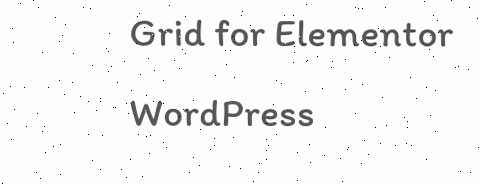Grid for Elementor WordPress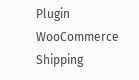Plugin WooCommerce Shipping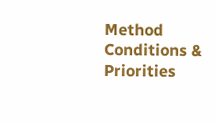Method Conditions & Priorities